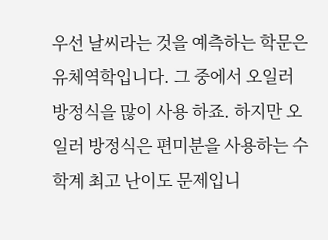우선 날씨라는 것을 예측하는 학문은 유체역학입니다. 그 중에서 오일러 방정식을 많이 사용 하죠. 하지만 오일러 방정식은 편미분을 사용하는 수학계 최고 난이도 문제입니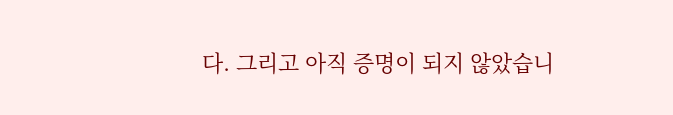다. 그리고 아직 증명이 되지 않았습니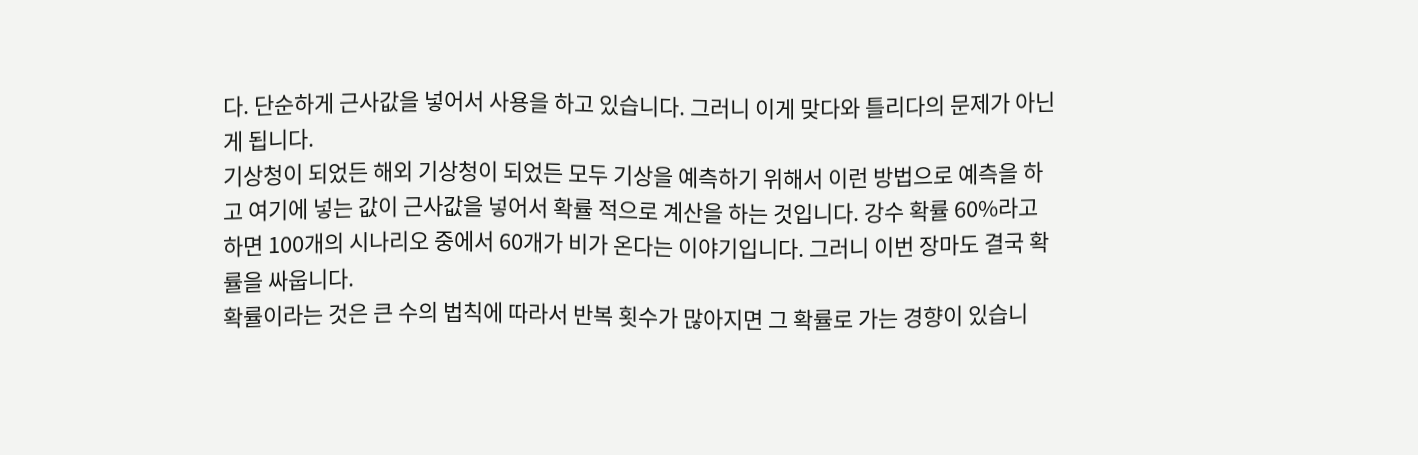다. 단순하게 근사값을 넣어서 사용을 하고 있습니다. 그러니 이게 맞다와 틀리다의 문제가 아닌 게 됩니다.
기상청이 되었든 해외 기상청이 되었든 모두 기상을 예측하기 위해서 이런 방법으로 예측을 하고 여기에 넣는 값이 근사값을 넣어서 확률 적으로 계산을 하는 것입니다. 강수 확률 60%라고 하면 100개의 시나리오 중에서 60개가 비가 온다는 이야기입니다. 그러니 이번 장마도 결국 확률을 싸웁니다.
확률이라는 것은 큰 수의 법칙에 따라서 반복 횟수가 많아지면 그 확률로 가는 경향이 있습니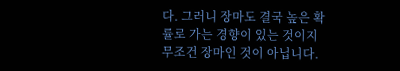다. 그러니 장마도 결국 높은 확률로 가는 경향이 있는 것이지 무조건 장마인 것이 아닙니다.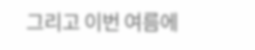그리고 이번 여름에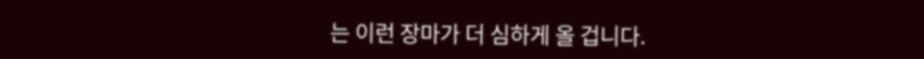는 이런 장마가 더 심하게 올 겁니다.